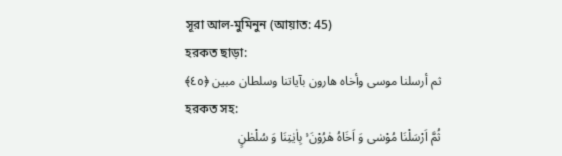সূরা আল-মুমিনুন (আয়াত: 45)
হরকত ছাড়া:
ثم أرسلنا موسى وأخاه هارون بآياتنا وسلطان مبين ﴿٤٥﴾
হরকত সহ:
ثُمَّ اَرْسَلْنَا مُوْسٰی وَ اَخَاهُ هٰرُوْنَ ۬ۙ بِاٰیٰتِنَا وَ سُلْطٰنٍ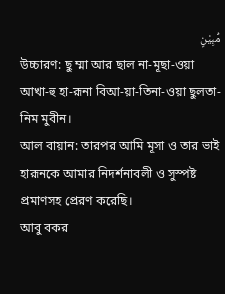مُّبِیْنٍ
উচ্চারণ: ছু ম্মা আর ছাল না-মূছা-ওয়া আখা-হু হা-রূনা বিআ-য়া-তিনা-ওয়া ছুলতা-নিম মুবীন।
আল বায়ান: তারপর আমি মূসা ও তার ভাই হারূনকে আমার নিদর্শনাবলী ও সুস্পষ্ট প্রমাণসহ প্রেরণ করেছি।
আবু বকর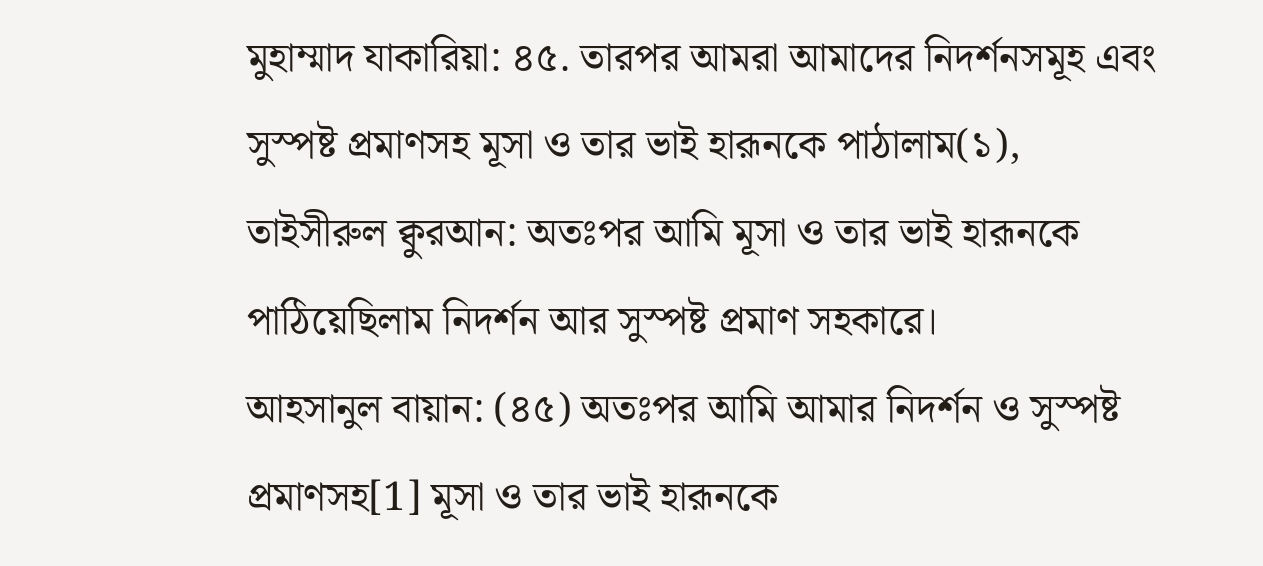মুহাম্মাদ যাকারিয়া: ৪৫. তারপর আমরা আমাদের নিদর্শনসমূহ এবং সুস্পষ্ট প্রমাণসহ মূসা ও তার ভাই হারূনকে পাঠালাম(১),
তাইসীরুল ক্বুরআন: অতঃপর আমি মূসা ও তার ভাই হারূনকে পাঠিয়েছিলাম নিদর্শন আর সুস্পষ্ট প্রমাণ সহকারে।
আহসানুল বায়ান: (৪৫) অতঃপর আমি আমার নিদর্শন ও সুস্পষ্ট প্রমাণসহ[1] মূসা ও তার ভাই হারূনকে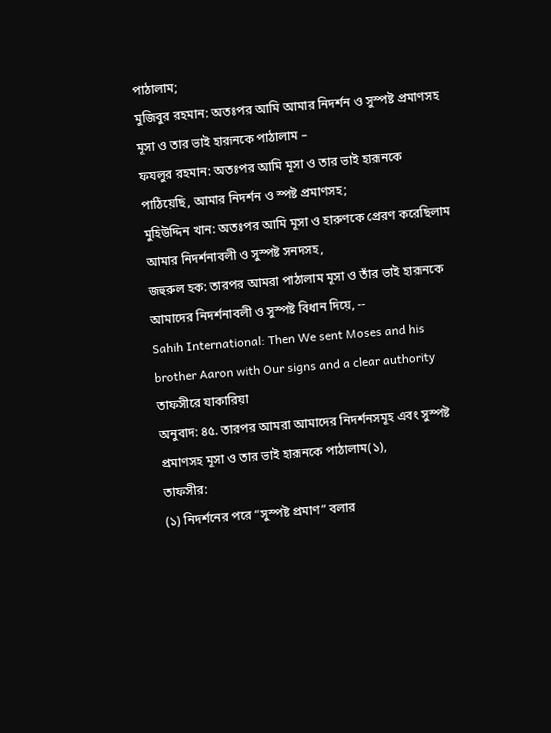পাঠালাম;
মুজিবুর রহমান: অতঃপর আমি আমার নিদর্শন ও সুস্পষ্ট প্রমাণসহ মূসা ও তার ভাই হারূনকে পাঠালাম –
ফযলুর রহমান: অতঃপর আমি মূসা ও তার ভাই হারূনকে পাঠিয়েছি, আমার নিদর্শন ও স্পষ্ট প্রমাণসহ;
মুহিউদ্দিন খান: অতঃপর আমি মূসা ও হারুণকে প্রেরণ করেছিলাম আমার নিদর্শনাবলী ও সুস্পষ্ট সনদসহ,
জহুরুল হক: তারপর আমরা পাঠালাম মূসা ও তাঁর ভাই হারূনকে আমাদের নিদর্শনাবলী ও সুস্পষ্ট বিধান দিয়ে, --
Sahih International: Then We sent Moses and his brother Aaron with Our signs and a clear authority
তাফসীরে যাকারিয়া
অনুবাদ: ৪৫. তারপর আমরা আমাদের নিদর্শনসমূহ এবং সুস্পষ্ট প্রমাণসহ মূসা ও তার ভাই হারূনকে পাঠালাম(১),
তাফসীর:
(১) নিদর্শনের পরে “সুস্পষ্ট প্রমাণ” বলার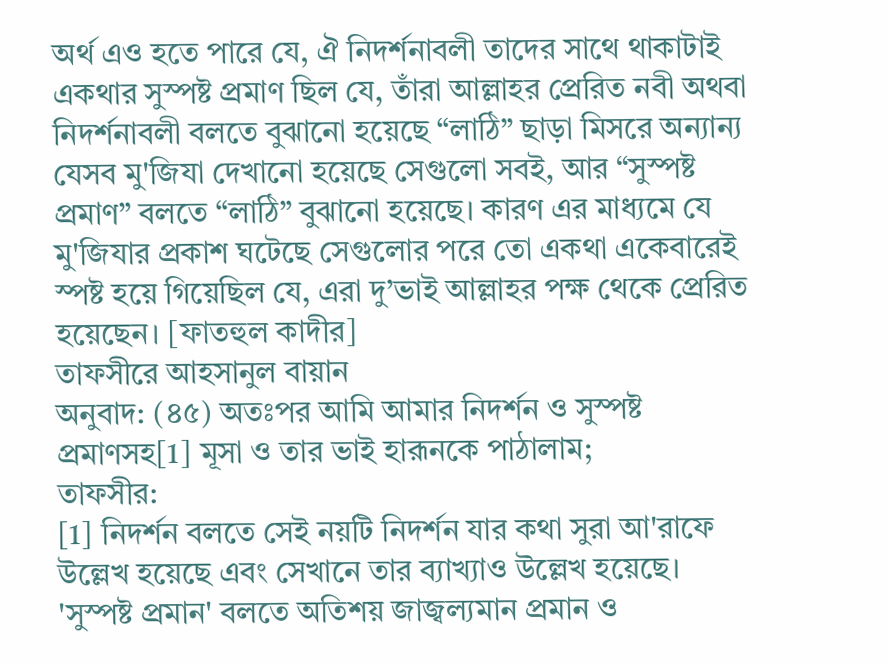অর্থ এও হতে পারে যে, ঐ নিদর্শনাবলী তাদের সাথে থাকাটাই একথার সুস্পষ্ট প্রমাণ ছিল যে, তাঁরা আল্লাহর প্রেরিত নবী অথবা নিদর্শনাবলী বলতে বুঝানো হয়েছে “লাঠি” ছাড়া মিসরে অন্যান্য যেসব মু'জিযা দেখানো হয়েছে সেগুলো সবই, আর “সুস্পষ্ট প্রমাণ” বলতে “লাঠি” বুঝানো হয়েছে। কারণ এর মাধ্যমে যে মু'জিযার প্রকাশ ঘটেছে সেগুলোর পরে তো একথা একেবারেই স্পষ্ট হয়ে গিয়েছিল যে, এরা দু’ভাই আল্লাহর পক্ষ থেকে প্রেরিত হয়েছেন। [ফাতহুল কাদীর]
তাফসীরে আহসানুল বায়ান
অনুবাদ: (৪৫) অতঃপর আমি আমার নিদর্শন ও সুস্পষ্ট প্রমাণসহ[1] মূসা ও তার ভাই হারূনকে পাঠালাম;
তাফসীর:
[1] নিদর্শন বলতে সেই নয়টি নিদর্শন যার কথা সুরা আ'রাফে উল্লেখ হয়েছে এবং সেখানে তার ব্যাখ্যাও উল্লেখ হয়েছে। 'সুস্পষ্ট প্রমান' বলতে অতিশয় জাজ্বল্যমান প্রমান ও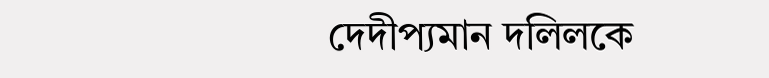দেদীপ্যমান দলিলকে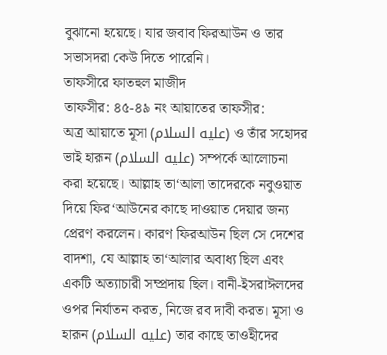বুঝানো হয়েছে। যার জবাব ফিরআউন ও তার সভাসদরা কেউ দিতে পারেনি।
তাফসীরে ফাতহুল মাজীদ
তাফসীর: ৪৫-৪৯ নং আয়াতের তাফসীর:
অত্র আয়াতে মূসা (عليه السلام) ও তাঁর সহোদর ভাই হারূন (عليه السلام) সম্পর্কে আলোচনা করা হয়েছে। আল্লাহ তা‘আলা তাদেরকে নবুওয়াত দিয়ে ফির‘আউনের কাছে দাওয়াত দেয়ার জন্য প্রেরণ করলেন। কারণ ফিরআউন ছিল সে দেশের বাদশা, যে আল্লাহ তা‘আলার অবাধ্য ছিল এবং একটি অত্যাচারী সম্প্রদায় ছিল। বানী-ইসরাঈলদের ওপর নির্যাতন করত, নিজে রব দাবী করত। মূসা ও হারূন (عليه السلام) তার কাছে তাওহীদের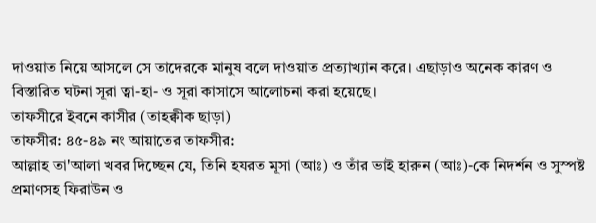দাওয়াত নিয়ে আসলে সে তাদেরকে মানুষ বলে দাওয়াত প্রত্যাখ্যান করে। এছাড়াও অনেক কারণ ও বিস্তারিত ঘটনা সূরা ত্বা-হা- ও সূরা কাসাসে আলোচনা করা হয়েছে।
তাফসীরে ইবনে কাসীর (তাহক্বীক ছাড়া)
তাফসীর: ৪৫-৪৯ নং আয়াতের তাফসীর:
আল্লাহ তা'আলা খবর দিচ্ছেন যে, তিনি হযরত মূসা (আঃ) ও তাঁর ভাই হারুন (আঃ)-কে নিদর্শন ও সুস্পষ্ট প্রমাণসহ ফিরাউন ও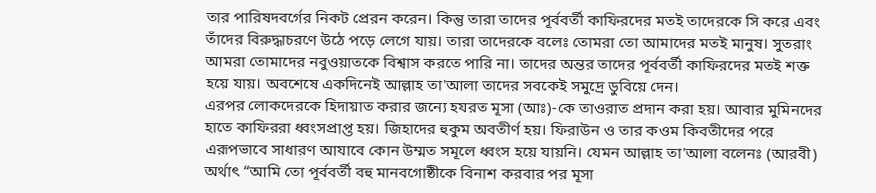তার পারিষদবর্গের নিকট প্রেরন করেন। কিন্তু তারা তাদের পূর্ববর্তী কাফিরদের মতই তাদেরকে সি করে এবং তাঁদের বিরুদ্ধাচরণে উঠে পড়ে লেগে যায়। তারা তাদেরকে বলেঃ তোমরা তো আমাদের মতই মানুষ। সুতরাং আমরা তোমাদের নবুওয়াতকে বিশ্বাস করতে পারি না। তাদের অন্তর তাদের পূর্ববর্তী কাফিরদের মতই শক্ত হয়ে যায়। অবশেষে একদিনেই আল্লাহ তা'আলা তাদের সবকেই সমুদ্রে ডুবিয়ে দেন।
এরপর লোকদেরকে হিদায়াত করার জন্যে হযরত মূসা (আঃ)-কে তাওরাত প্রদান করা হয়। আবার মুমিনদের হাতে কাফিররা ধ্বংসপ্রাপ্ত হয়। জিহাদের হুকুম অবতীর্ণ হয়। ফিরাউন ও তার কওম কিবতীদের পরে এরূপভাবে সাধারণ আযাবে কোন উম্মত সমূলে ধ্বংস হয়ে যায়নি। যেমন আল্লাহ তা'আলা বলেনঃ (আরবী) অর্থাৎ “আমি তো পূর্ববর্তী বহু মানবগোষ্ঠীকে বিনাশ করবার পর মূসা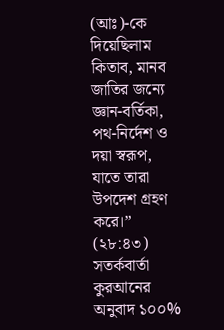(আঃ)-কে দিয়েছিলাম কিতাব, মানব জাতির জন্যে জ্ঞান-বর্তিকা, পথ-নির্দেশ ও দয়া স্বরূপ, যাতে তারা উপদেশ গ্রহণ করে।” (২৮:৪৩)
সতর্কবার্তা
কুরআনের অনুবাদ ১০০%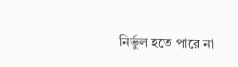নির্ভুল হতে পারে না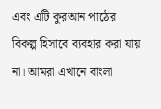এবং এটি কুরআন পাঠের বিকল্প হিসাবে ব্যবহার করা যায় না। আমরা এখানে বাংলা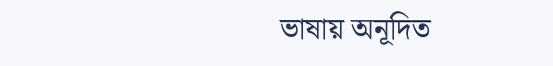ভাষায় অনূদিত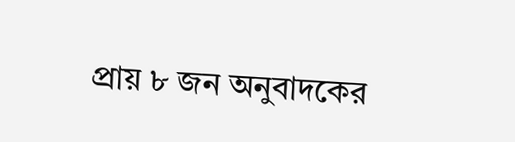প্রায় ৮ জন অনুবাদকের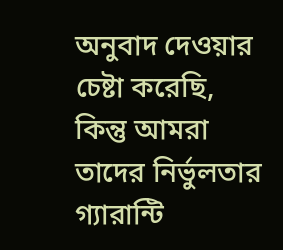অনুবাদ দেওয়ার চেষ্টা করেছি, কিন্তু আমরা তাদের নির্ভুলতার গ্যারান্টি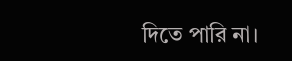দিতে পারি না।